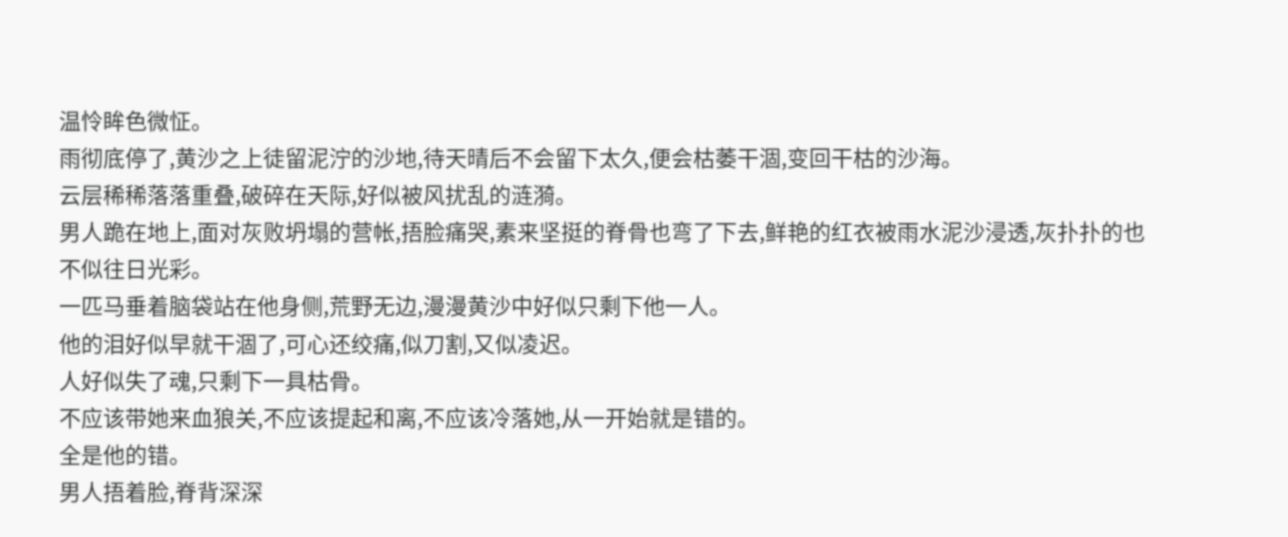温怜眸色微怔。
雨彻底停了,黄沙之上徒留泥泞的沙地,待天晴后不会留下太久,便会枯萎干涸,变回干枯的沙海。
云层稀稀落落重叠,破碎在天际,好似被风扰乱的涟漪。
男人跪在地上,面对灰败坍塌的营帐,捂脸痛哭,素来坚挺的脊骨也弯了下去,鲜艳的红衣被雨水泥沙浸透,灰扑扑的也不似往日光彩。
一匹马垂着脑袋站在他身侧,荒野无边,漫漫黄沙中好似只剩下他一人。
他的泪好似早就干涸了,可心还绞痛,似刀割,又似凌迟。
人好似失了魂,只剩下一具枯骨。
不应该带她来血狼关,不应该提起和离,不应该冷落她,从一开始就是错的。
全是他的错。
男人捂着脸,脊背深深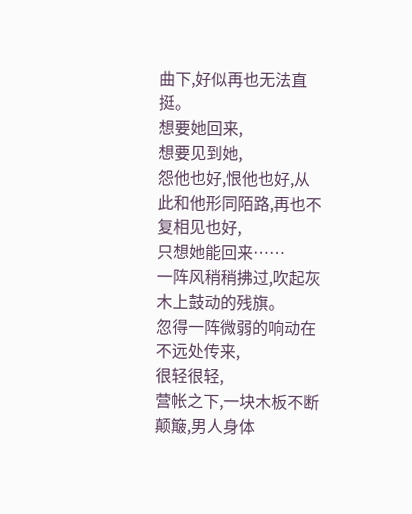曲下,好似再也无法直挺。
想要她回来,
想要见到她,
怨他也好,恨他也好,从此和他形同陌路,再也不复相见也好,
只想她能回来……
一阵风稍稍拂过,吹起灰木上鼓动的残旗。
忽得一阵微弱的响动在不远处传来,
很轻很轻,
营帐之下,一块木板不断颠簸,男人身体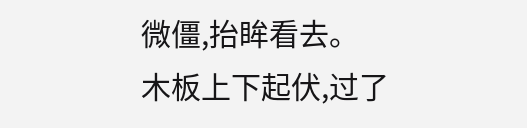微僵,抬眸看去。
木板上下起伏,过了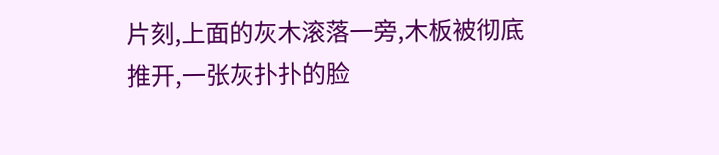片刻,上面的灰木滚落一旁,木板被彻底推开,一张灰扑扑的脸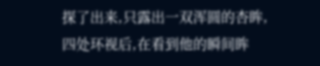探了出来,只露出一双浑圆的杏眸,四处环视后,在看到他的瞬间眸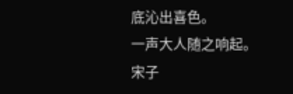底沁出喜色。
一声大人随之响起。
宋子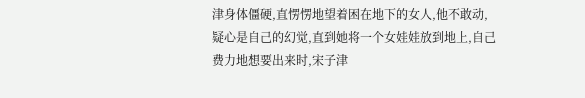津身体僵硬,直愣愣地望着困在地下的女人,他不敢动,疑心是自己的幻觉,直到她将一个女娃娃放到地上,自己费力地想要出来时,宋子津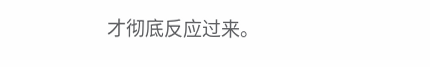才彻底反应过来。